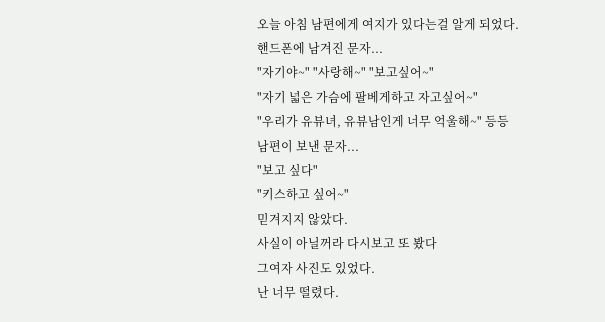오늘 아침 남편에게 여지가 있다는걸 알게 되었다.
핸드폰에 남겨진 문자...
"자기야~" "사랑해~" "보고싶어~"
"자기 넓은 가슴에 팔베게하고 자고싶어~"
"우리가 유뷰녀, 유뷰남인게 너무 억울해~" 등등
남편이 보낸 문자...
"보고 싶다"
"키스하고 싶어~"
믿겨지지 않았다.
사실이 아닐꺼라 다시보고 또 봤다
그여자 사진도 있었다.
난 너무 떨렸다.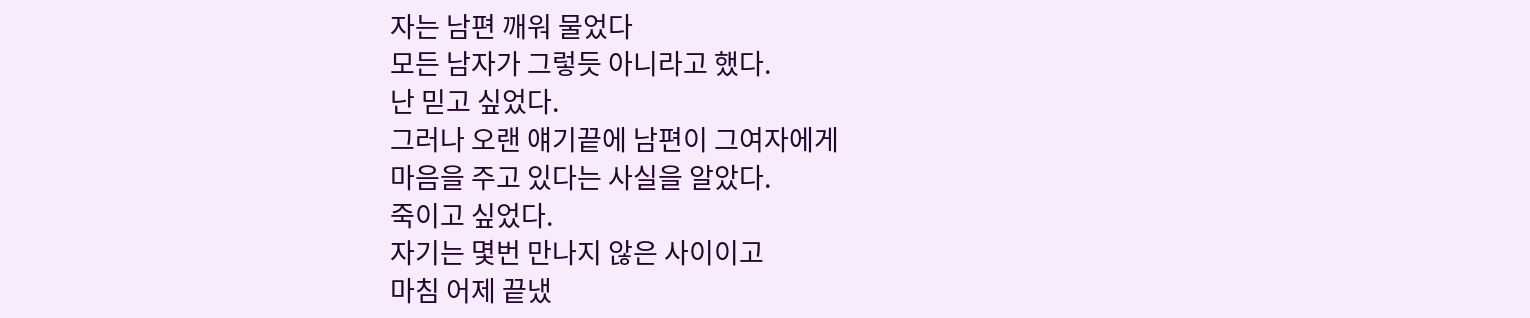자는 남편 깨워 물었다
모든 남자가 그렇듯 아니라고 했다.
난 믿고 싶었다.
그러나 오랜 얘기끝에 남편이 그여자에게
마음을 주고 있다는 사실을 알았다.
죽이고 싶었다.
자기는 몇번 만나지 않은 사이이고
마침 어제 끝냈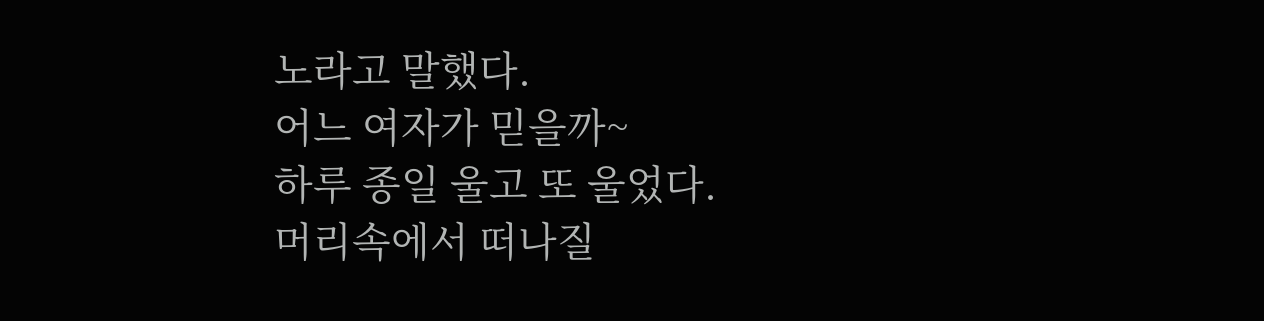노라고 말했다.
어느 여자가 믿을까~
하루 종일 울고 또 울었다.
머리속에서 떠나질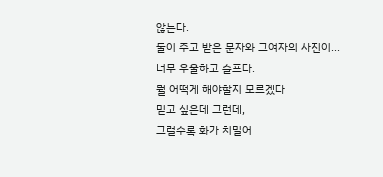않는다.
둘이 주고 받은 문자와 그여자의 사진이...
너무 우울하고 슬프다.
뭘 어떡게 해야할지 모르겠다
믿고 싶은데 그런데,
그럴수록 화가 치밀어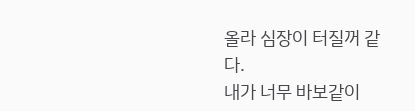올라 심장이 터질꺼 같다.
내가 너무 바보같이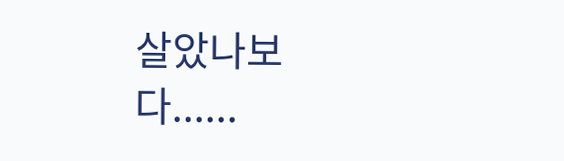살았나보다......